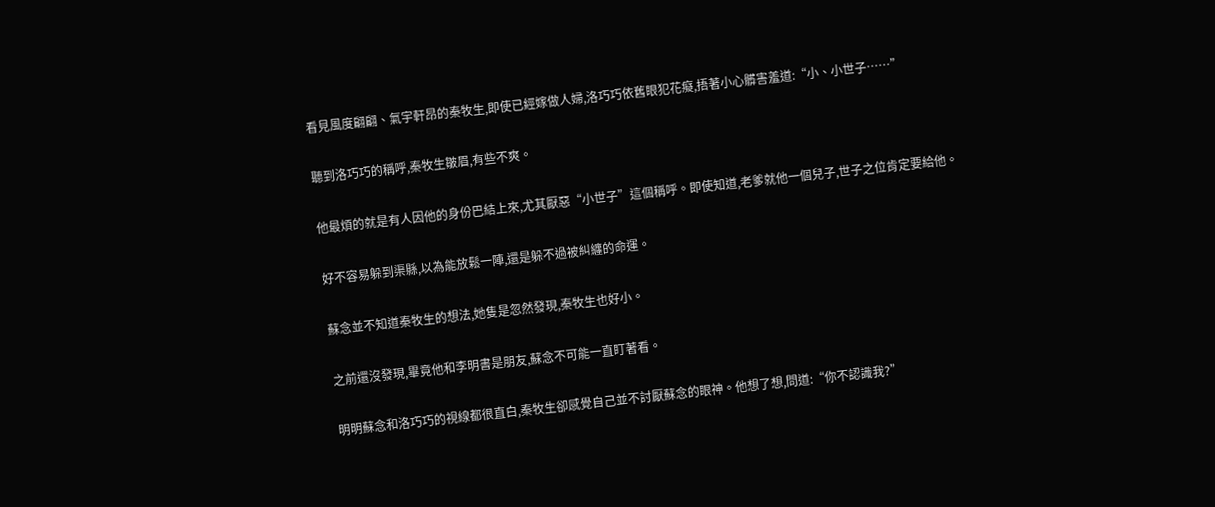看見風度翩翩、氣宇軒昂的秦牧生,即使已經嫁做人婦,洛巧巧依舊眼犯花癡,捂著小心髒害羞道:“小、小世子……”

聽到洛巧巧的稱呼,秦牧生皺眉,有些不爽。

他最煩的就是有人因他的身份巴結上來,尤其厭惡“小世子”這個稱呼。即使知道,老爹就他一個兒子,世子之位肯定要給他。

好不容易躲到渠縣,以為能放鬆一陣,還是躲不過被糾纏的命運。

蘇念並不知道秦牧生的想法,她隻是忽然發現,秦牧生也好小。

之前還沒發現,畢竟他和李明書是朋友,蘇念不可能一直盯著看。

明明蘇念和洛巧巧的視線都很直白,秦牧生卻感覺自己並不討厭蘇念的眼神。他想了想,問道:“你不認識我?”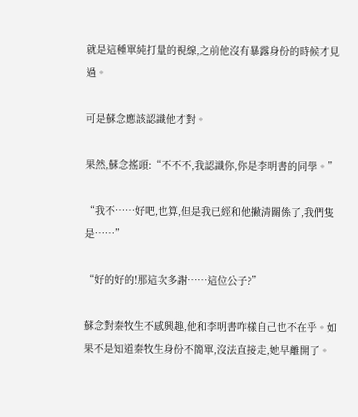就是這種單純打量的視線,之前他沒有暴露身份的時候才見過。

可是蘇念應該認識他才對。

果然,蘇念搖頭:“不不不,我認識你,你是李明書的同學。”

“我不……好吧,也算,但是我已經和他撇清關係了,我們隻是……”

“好的好的!那這次多謝……這位公子?”

蘇念對秦牧生不感興趣,他和李明書咋樣自己也不在乎。如果不是知道秦牧生身份不簡單,沒法直接走,她早離開了。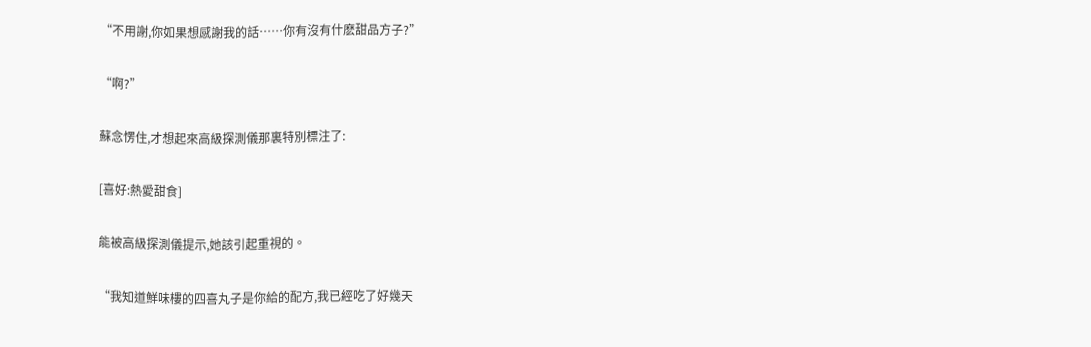“不用謝,你如果想感謝我的話……你有沒有什麽甜品方子?”

“啊?”

蘇念愣住,才想起來高級探測儀那裏特別標注了:

[喜好:熱愛甜食]

能被高級探測儀提示,她該引起重視的。

“我知道鮮味樓的四喜丸子是你給的配方,我已經吃了好幾天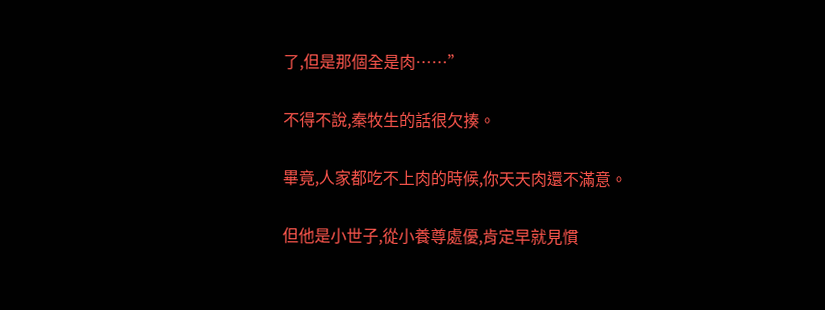了,但是那個全是肉……”

不得不說,秦牧生的話很欠揍。

畢竟,人家都吃不上肉的時候,你天天肉還不滿意。

但他是小世子,從小養尊處優,肯定早就見慣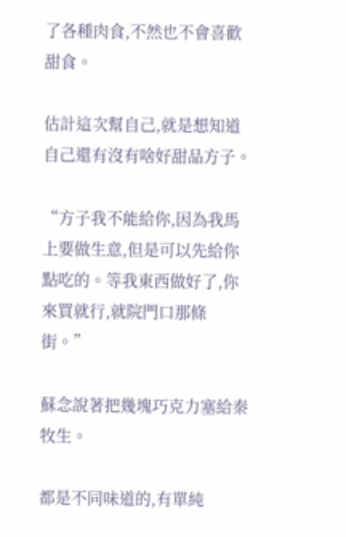了各種肉食,不然也不會喜歡甜食。

估計這次幫自己,就是想知道自己還有沒有啥好甜品方子。

“方子我不能給你,因為我馬上要做生意,但是可以先給你點吃的。等我東西做好了,你來買就行,就院門口那條街。”

蘇念說著把幾塊巧克力塞給秦牧生。

都是不同味道的,有單純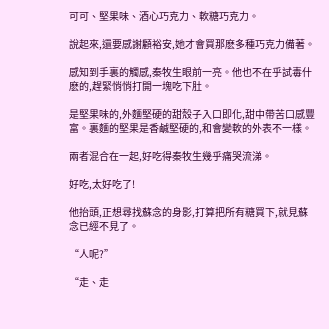可可、堅果味、酒心巧克力、軟糖巧克力。

說起來,還要感謝顧裕安,她才會買那麽多種巧克力備著。

感知到手裏的觸感,秦牧生眼前一亮。他也不在乎試毒什麽的,趕緊悄悄打開一塊吃下肚。

是堅果味的,外麵堅硬的甜殼子入口即化,甜中帶苦口感豐富。裏麵的堅果是香鹹堅硬的,和會變軟的外表不一樣。

兩者混合在一起,好吃得秦牧生幾乎痛哭流涕。

好吃,太好吃了!

他抬頭,正想尋找蘇念的身影,打算把所有糖買下,就見蘇念已經不見了。

“人呢?”

“走、走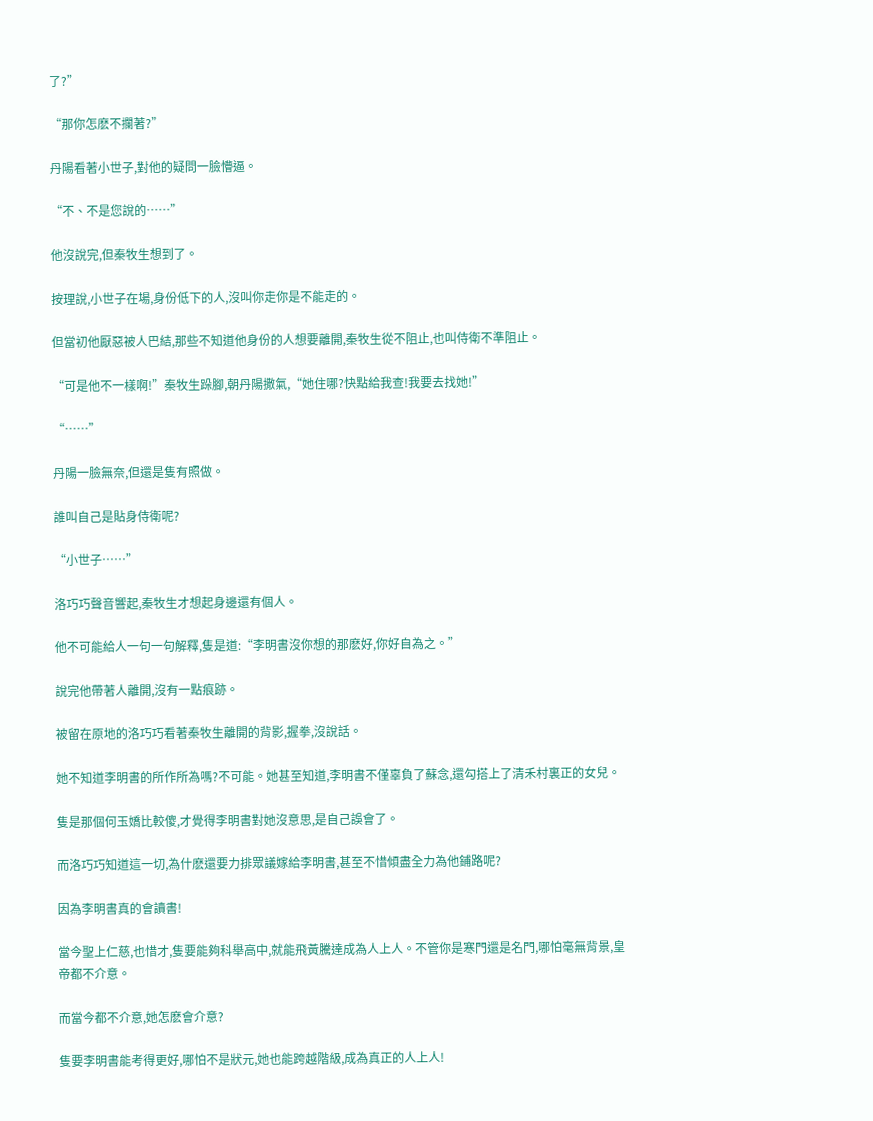了?”

“那你怎麽不攔著?”

丹陽看著小世子,對他的疑問一臉懵逼。

“不、不是您說的……”

他沒說完,但秦牧生想到了。

按理說,小世子在場,身份低下的人,沒叫你走你是不能走的。

但當初他厭惡被人巴結,那些不知道他身份的人想要離開,秦牧生從不阻止,也叫侍衛不準阻止。

“可是他不一樣啊!”秦牧生跺腳,朝丹陽撒氣,“她住哪?快點給我查!我要去找她!”

“……”

丹陽一臉無奈,但還是隻有照做。

誰叫自己是貼身侍衛呢?

“小世子……”

洛巧巧聲音響起,秦牧生才想起身邊還有個人。

他不可能給人一句一句解釋,隻是道:“李明書沒你想的那麽好,你好自為之。”

說完他帶著人離開,沒有一點痕跡。

被留在原地的洛巧巧看著秦牧生離開的背影,握拳,沒說話。

她不知道李明書的所作所為嗎?不可能。她甚至知道,李明書不僅辜負了蘇念,還勾搭上了清禾村裏正的女兒。

隻是那個何玉嬌比較傻,才覺得李明書對她沒意思,是自己誤會了。

而洛巧巧知道這一切,為什麽還要力排眾議嫁給李明書,甚至不惜傾盡全力為他鋪路呢?

因為李明書真的會讀書!

當今聖上仁慈,也惜才,隻要能夠科舉高中,就能飛黃騰達成為人上人。不管你是寒門還是名門,哪怕毫無背景,皇帝都不介意。

而當今都不介意,她怎麽會介意?

隻要李明書能考得更好,哪怕不是狀元,她也能跨越階級,成為真正的人上人!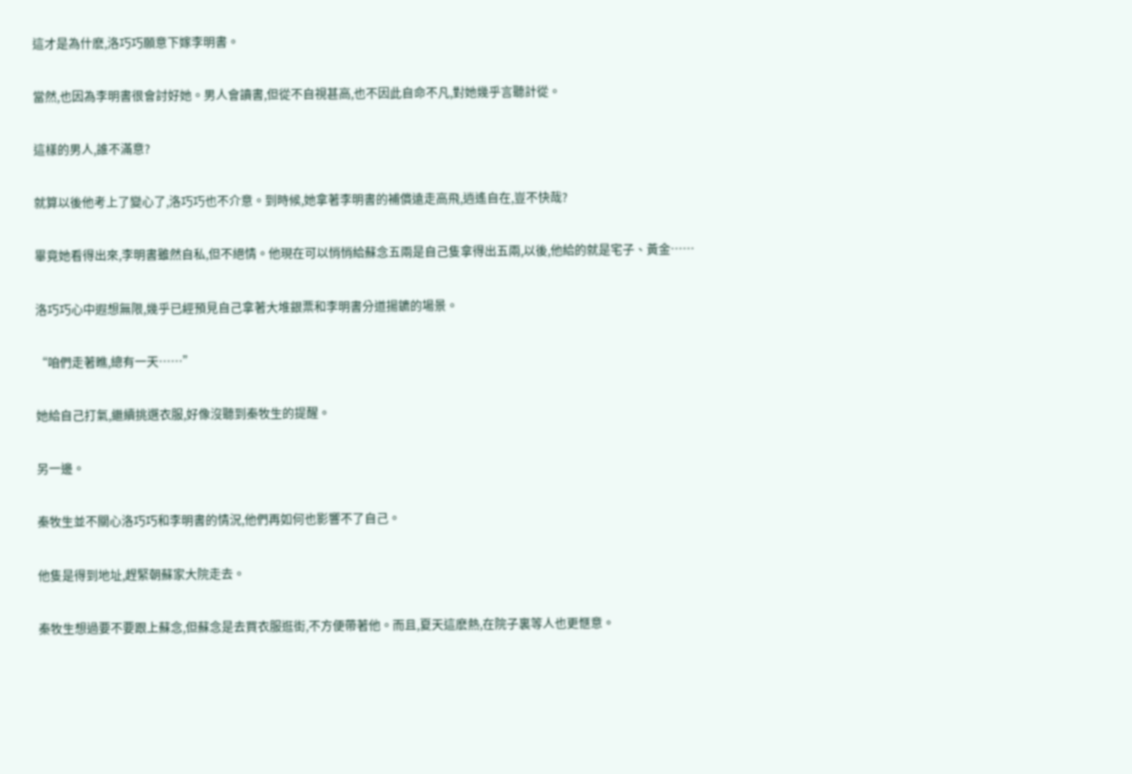這才是為什麽,洛巧巧願意下嫁李明書。

當然,也因為李明書很會討好她。男人會讀書,但從不自視甚高,也不因此自命不凡,對她幾乎言聽計從。

這樣的男人,誰不滿意?

就算以後他考上了變心了,洛巧巧也不介意。到時候,她拿著李明書的補償遠走高飛,逍遙自在,豈不快哉?

畢竟她看得出來,李明書雖然自私,但不絕情。他現在可以悄悄給蘇念五兩是自己隻拿得出五兩,以後,他給的就是宅子、黃金……

洛巧巧心中遐想無限,幾乎已經預見自己拿著大堆銀票和李明書分道揚鑣的場景。

“咱們走著瞧,總有一天……”

她給自己打氣,繼續挑選衣服,好像沒聽到秦牧生的提醒。

另一邊。

秦牧生並不關心洛巧巧和李明書的情況,他們再如何也影響不了自己。

他隻是得到地址,趕緊朝蘇家大院走去。

秦牧生想過要不要跟上蘇念,但蘇念是去買衣服逛街,不方便帶著他。而且,夏天這麽熱,在院子裏等人也更愜意。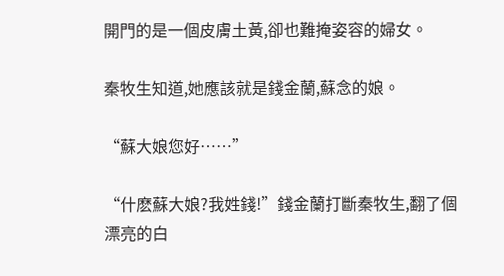開門的是一個皮膚土黃,卻也難掩姿容的婦女。

秦牧生知道,她應該就是錢金蘭,蘇念的娘。

“蘇大娘您好……”

“什麽蘇大娘?我姓錢!”錢金蘭打斷秦牧生,翻了個漂亮的白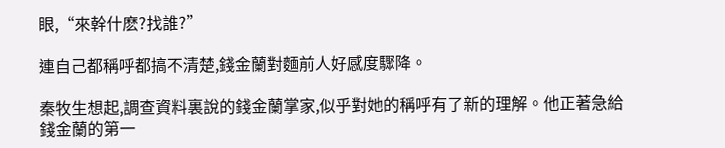眼,“來幹什麽?找誰?”

連自己都稱呼都搞不清楚,錢金蘭對麵前人好感度驟降。

秦牧生想起,調查資料裏說的錢金蘭掌家,似乎對她的稱呼有了新的理解。他正著急給錢金蘭的第一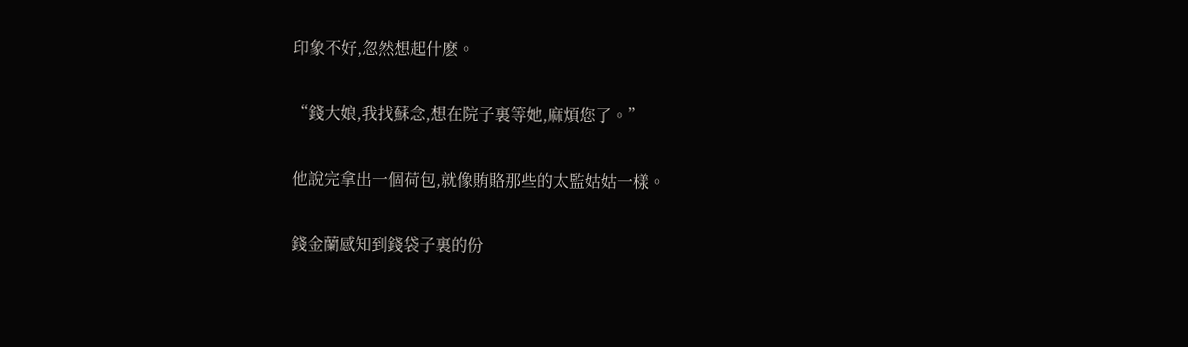印象不好,忽然想起什麽。

“錢大娘,我找蘇念,想在院子裏等她,麻煩您了。”

他說完拿出一個荷包,就像賄賂那些的太監姑姑一樣。

錢金蘭感知到錢袋子裏的份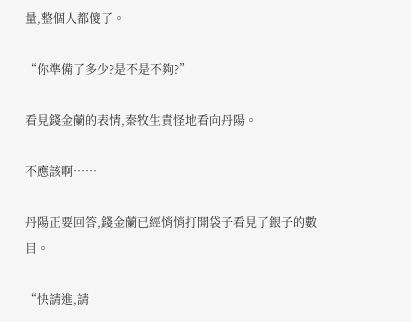量,整個人都傻了。

“你準備了多少?是不是不夠?”

看見錢金蘭的表情,秦牧生責怪地看向丹陽。

不應該啊……

丹陽正要回答,錢金蘭已經悄悄打開袋子看見了銀子的數目。

“快請進,請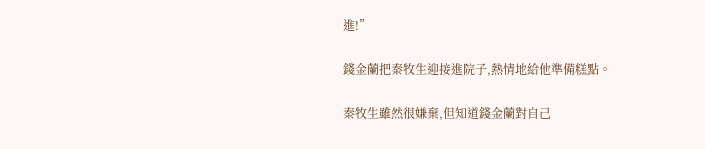進!”

錢金蘭把秦牧生迎接進院子,熱情地給他準備糕點。

秦牧生雖然很嫌棄,但知道錢金蘭對自己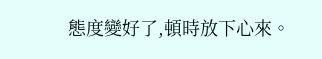態度變好了,頓時放下心來。